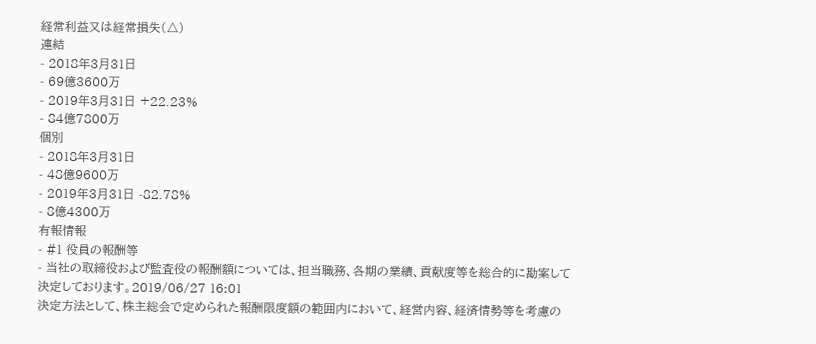経常利益又は経常損失(△)
連結
- 2018年3月31日
- 69億3600万
- 2019年3月31日 +22.23%
- 84億7800万
個別
- 2018年3月31日
- 48億9600万
- 2019年3月31日 -82.78%
- 8億4300万
有報情報
- #1 役員の報酬等
- 当社の取締役および監査役の報酬額については、担当職務、各期の業績、貢献度等を総合的に勘案して決定しております。2019/06/27 16:01
決定方法として、株主総会で定められた報酬限度額の範囲内において、経営内容、経済情勢等を考慮の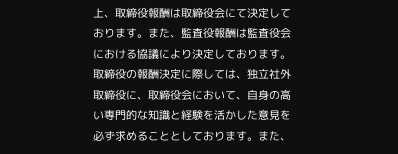上、取締役報酬は取締役会にて決定しております。また、監査役報酬は監査役会における協議により決定しております。取締役の報酬決定に際しては、独立社外取締役に、取締役会において、自身の高い専門的な知識と経験を活かした意見を必ず求めることとしております。また、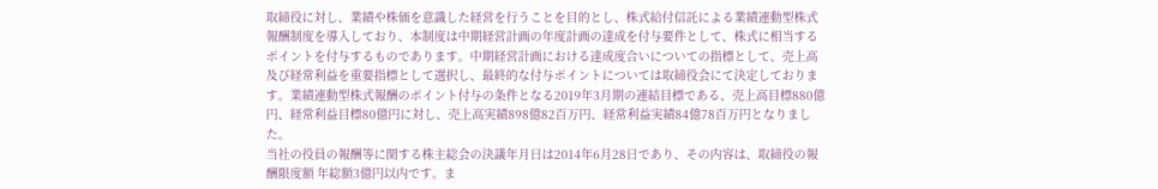取締役に対し、業績や株価を意識した経営を行うことを目的とし、株式給付信託による業績連動型株式報酬制度を導入しており、本制度は中期経営計画の年度計画の達成を付与要件として、株式に相当するポイントを付与するものであります。中期経営計画における達成度合いについての指標として、売上高及び経常利益を重要指標として選択し、最終的な付与ポイントについては取締役会にて決定しております。業績連動型株式報酬のポイント付与の条件となる2019年3月期の連結目標である、売上高目標880億円、経常利益目標80億円に対し、売上高実績898億82百万円、経常利益実績84億78百万円となりました。
当社の役員の報酬等に関する株主総会の決議年月日は2014年6月28日であり、その内容は、取締役の報酬限度額 年総額3億円以内です。ま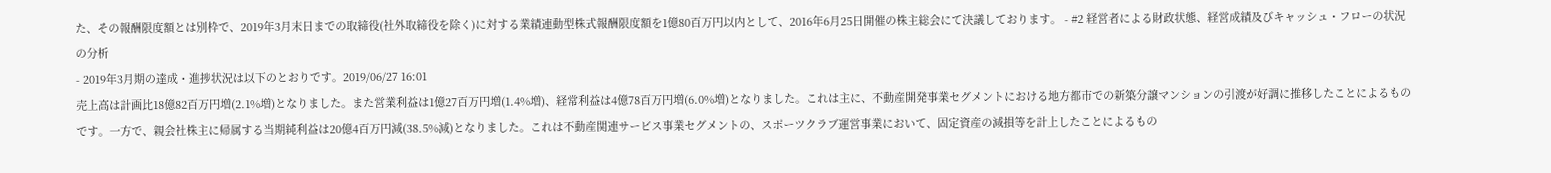た、その報酬限度額とは別枠で、2019年3月末日までの取締役(社外取締役を除く)に対する業績連動型株式報酬限度額を1億80百万円以内として、2016年6月25日開催の株主総会にて決議しております。 - #2 経営者による財政状態、経営成績及びキャッシュ・フローの状況の分析
- 2019年3月期の達成・進捗状況は以下のとおりです。2019/06/27 16:01
売上高は計画比18億82百万円増(2.1%増)となりました。また営業利益は1億27百万円増(1.4%増)、経常利益は4億78百万円増(6.0%増)となりました。これは主に、不動産開発事業セグメントにおける地方都市での新築分譲マンションの引渡が好調に推移したことによるものです。一方で、親会社株主に帰属する当期純利益は20億4百万円減(38.5%減)となりました。これは不動産関連サービス事業セグメントの、スポーツクラブ運営事業において、固定資産の減損等を計上したことによるもの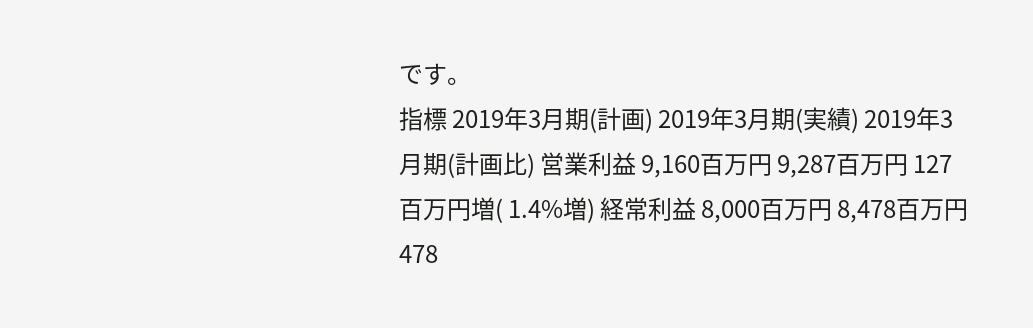です。
指標 2019年3月期(計画) 2019年3月期(実績) 2019年3月期(計画比) 営業利益 9,160百万円 9,287百万円 127百万円増( 1.4%増) 経常利益 8,000百万円 8,478百万円 478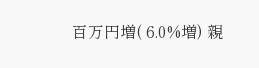百万円増( 6.0%増) 親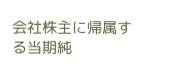会社株主に帰属する当期純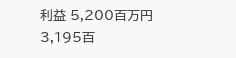利益 5,200百万円 3,195百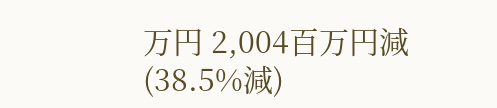万円 2,004百万円減(38.5%減)